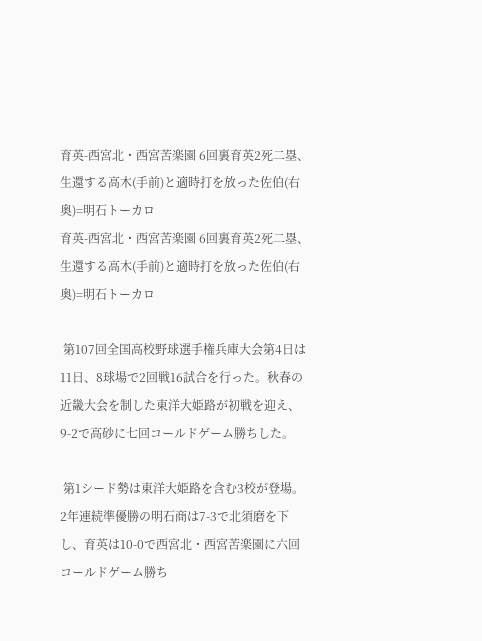育英-西宮北・西宮苦楽園 6回裏育英2死二塁、生還する高木(手前)と適時打を放った佐伯(右奥)=明石トーカロ
育英-西宮北・西宮苦楽園 6回裏育英2死二塁、生還する高木(手前)と適時打を放った佐伯(右奥)=明石トーカロ

 第107回全国高校野球選手権兵庫大会第4日は11日、8球場で2回戦16試合を行った。秋春の近畿大会を制した東洋大姫路が初戦を迎え、9-2で高砂に七回コールドゲーム勝ちした。

 第1シード勢は東洋大姫路を含む3校が登場。2年連続準優勝の明石商は7-3で北須磨を下し、育英は10-0で西宮北・西宮苦楽園に六回コールドゲーム勝ち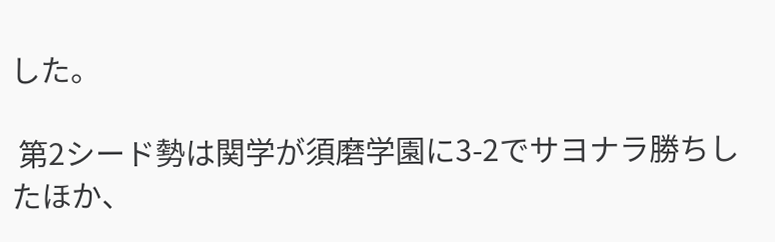した。

 第2シード勢は関学が須磨学園に3-2でサヨナラ勝ちしたほか、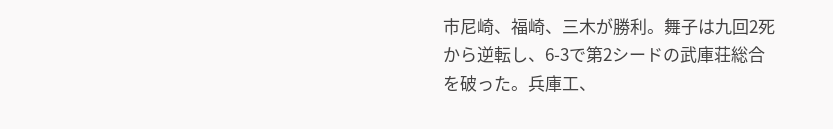市尼崎、福崎、三木が勝利。舞子は九回2死から逆転し、6-3で第2シードの武庫荘総合を破った。兵庫工、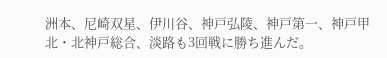洲本、尼崎双星、伊川谷、神戸弘陵、神戸第一、神戸甲北・北神戸総合、淡路も3回戦に勝ち進んだ。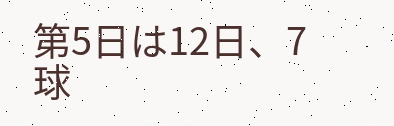第5日は12日、7球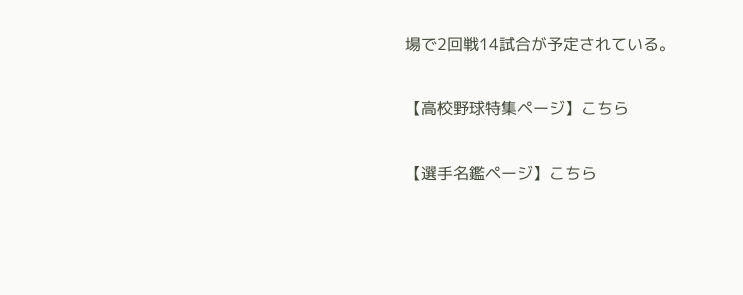場で2回戦14試合が予定されている。

【高校野球特集ページ】こちら

【選手名鑑ページ】こちら